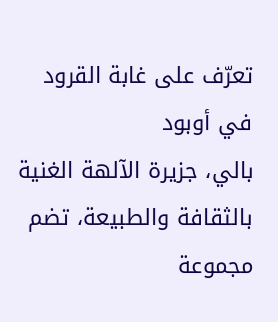تعرّف على غابة القرود في أوبود
بالي، جزيرة الآلهة الغنية بالثقافة والطبيعة، تضم مجموعة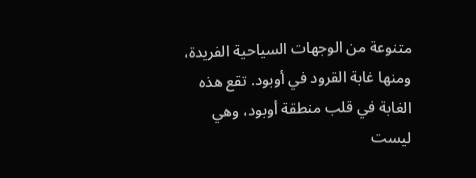متنوعة من الوجهات السياحية الفريدة، ومنها غابة القرود في أوبود. تقع هذه الغابة في قلب منطقة أوبود، وهي ليست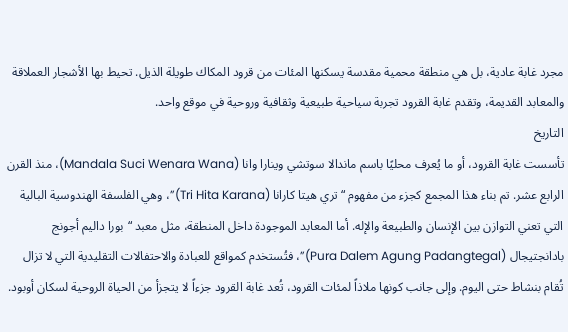مجرد غابة عادية، بل هي منطقة محمية مقدسة يسكنها المئات من قرود المكاك طويلة الذيل. تحيط بها الأشجار العملاقة والمعابد القديمة، وتقدم غابة القرود تجربة سياحية طبيعية وثقافية وروحية في موقع واحد.
التاريخ
تأسست غابة القرود، أو ما يُعرف محليًا باسم ماندالا سوتشي وينارا وانا (Mandala Suci Wenara Wana)، منذ القرن الرابع عشر. تم بناء هذا المجمع كجزء من مفهوم “تري هيتا كارانا (Tri Hita Karana)”، وهي الفلسفة الهندوسية البالية التي تعني التوازن بين الإنسان والطبيعة والإله. أما المعابد الموجودة داخل المنطقة، مثل معبد “بورا داليم أجونج بادانجتيجال (Pura Dalem Agung Padangtegal)”، فتُستخدم كمواقع للعبادة والاحتفالات التقليدية التي لا تزال تُقام بنشاط حتى اليوم. وإلى جانب كونها ملاذاً لمئات القرود، تُعد غابة القرود جزءاً لا يتجزأ من الحياة الروحية لسكان أوبود.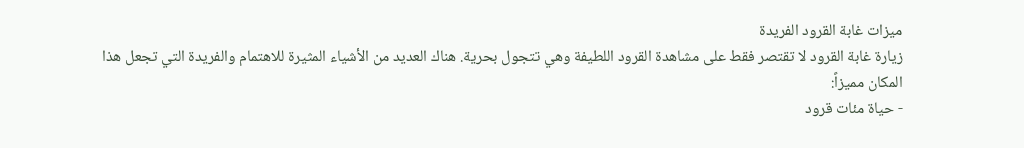ميزات غابة القرود الفريدة
زيارة غابة القرود لا تقتصر فقط على مشاهدة القرود اللطيفة وهي تتجول بحرية. هناك العديد من الأشياء المثيرة للاهتمام والفريدة التي تجعل هذا المكان مميزاً:
- حياة مئات قرود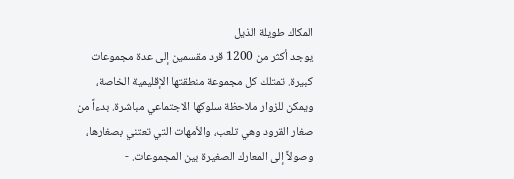المكاك طويلة الذيل
يوجد أكثر من 1200 قرد مقسمين إلى عدة مجموعات كبيرة. تمتلك كل مجموعة منطقتها الإقليمية الخاصة، ويمكن للزوار ملاحظة سلوكها الاجتماعي مباشرة. بدءاً من صغار القرود وهي تلعب، والأمهات التي تعتني بصغارها، وصولاً إلى المعارك الصغيرة بين المجموعات. -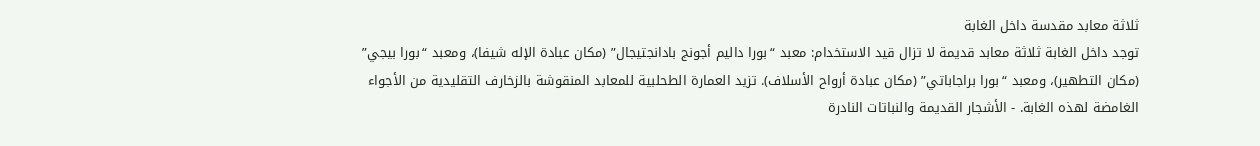ثلاثة معابد مقدسة داخل الغابة
توجد داخل الغابة ثلاثة معابد قديمة لا تزال قيد الاستخدام: معبد “بورا داليم أجونج بادانجتيجال” (مكان عبادة الإله شيفا)، ومعبد “بورا بيجي” (مكان التطهير)، ومعبد “بورا براجاباتي” (مكان عبادة أرواح الأسلاف). تزيد العمارة الطحلبية للمعابد المنقوشة بالزخارف التقليدية من الأجواء الغامضة لهذه الغابة. - الأشجار القديمة والنباتات النادرة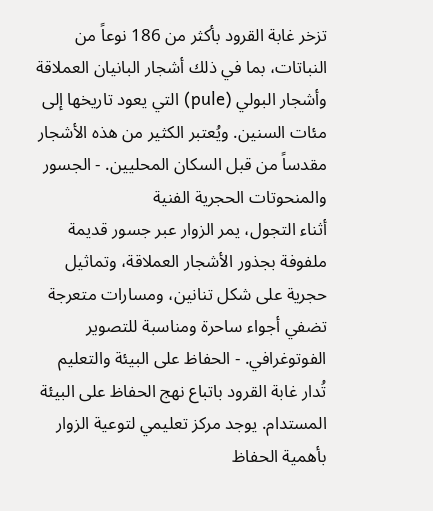تزخر غابة القرود بأكثر من 186 نوعاً من النباتات، بما في ذلك أشجار البانيان العملاقة وأشجار البولي (pule) التي يعود تاريخها إلى مئات السنين. ويُعتبر الكثير من هذه الأشجار مقدساً من قبل السكان المحليين. - الجسور والمنحوتات الحجرية الفنية
أثناء التجول، يمر الزوار عبر جسور قديمة ملفوفة بجذور الأشجار العملاقة، وتماثيل حجرية على شكل تنانين، ومسارات متعرجة تضفي أجواء ساحرة ومناسبة للتصوير الفوتوغرافي. - الحفاظ على البيئة والتعليم
تُدار غابة القرود باتباع نهج الحفاظ على البيئة المستدام. يوجد مركز تعليمي لتوعية الزوار بأهمية الحفاظ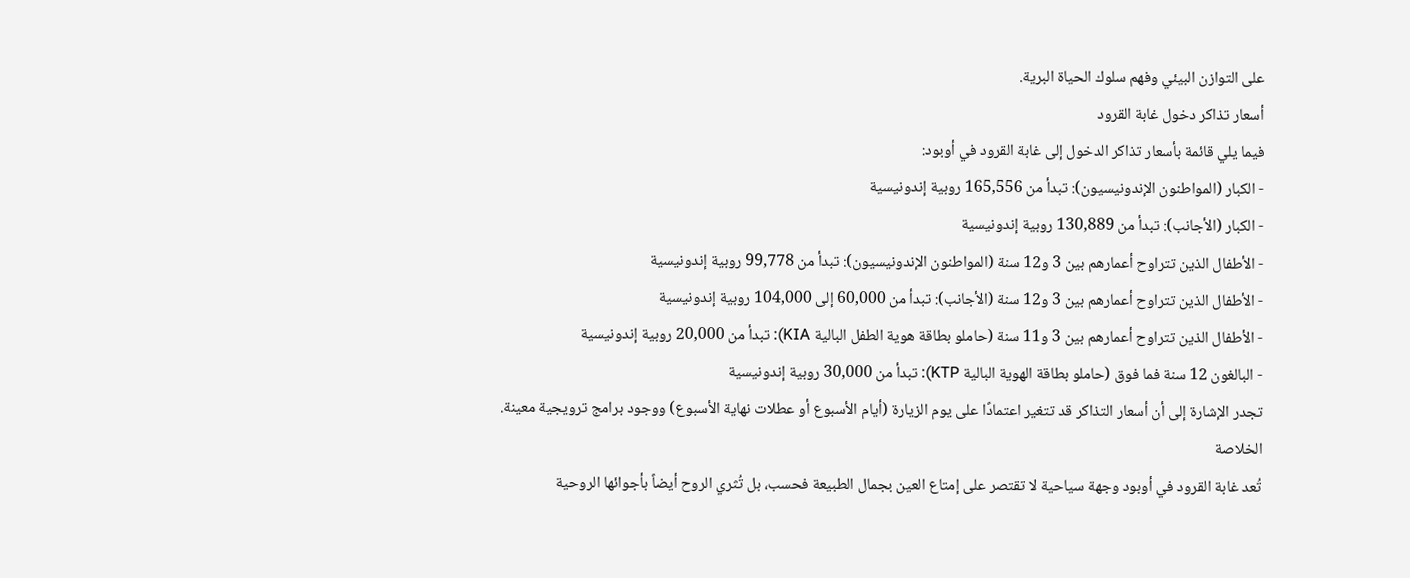على التوازن البيئي وفهم سلوك الحياة البرية.
أسعار تذاكر دخول غابة القرود
فيما يلي قائمة بأسعار تذاكر الدخول إلى غابة القرود في أوبود:
- الكبار (المواطنون الإندونيسيون): تبدأ من 165,556 روبية إندونيسية
- الكبار (الأجانب): تبدأ من 130,889 روبية إندونيسية
- الأطفال الذين تتراوح أعمارهم بين 3 و12 سنة (المواطنون الإندونيسيون): تبدأ من 99,778 روبية إندونيسية
- الأطفال الذين تتراوح أعمارهم بين 3 و12 سنة (الأجانب): تبدأ من 60,000 إلى 104,000 روبية إندونيسية
- الأطفال الذين تتراوح أعمارهم بين 3 و11 سنة (حاملو بطاقة هوية الطفل البالية KIA): تبدأ من 20,000 روبية إندونيسية
- البالغون 12 سنة فما فوق (حاملو بطاقة الهوية البالية KTP): تبدأ من 30,000 روبية إندونيسية
تجدر الإشارة إلى أن أسعار التذاكر قد تتغير اعتمادًا على يوم الزيارة (أيام الأسبوع أو عطلات نهاية الأسبوع) ووجود برامج ترويجية معينة.
الخلاصة
تُعد غابة القرود في أوبود وجهة سياحية لا تقتصر على إمتاع العين بجمال الطبيعة فحسب، بل تُثري الروح أيضاً بأجوائها الروحية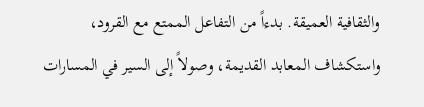والثقافية العميقة. بدءاً من التفاعل الممتع مع القرود، واستكشاف المعابد القديمة، وصولاً إلى السير في المسارات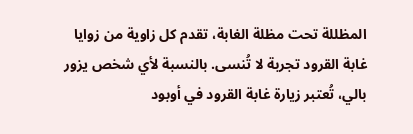المظللة تحت مظلة الغابة، تقدم كل زاوية من زوايا غابة القرود تجربة لا تُنسى. بالنسبة لأي شخص يزور بالي، تُعتبر زيارة غابة القرود في أوبود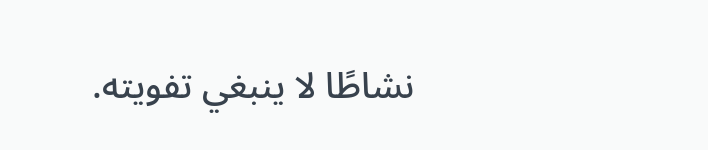نشاطًا لا ينبغي تفويته.